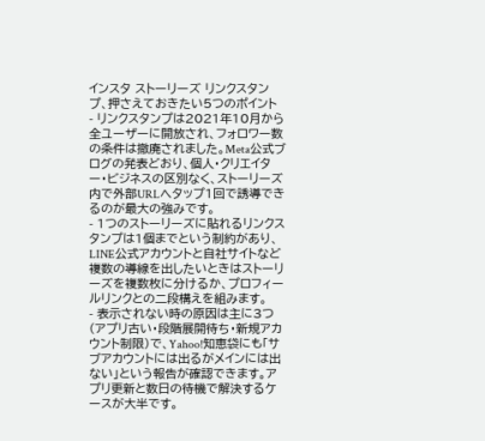インスタ ストーリーズ リンクスタンプ、押さえておきたい5つのポイント
- リンクスタンプは2021年10月から全ユーザーに開放され、フォロワー数の条件は撤廃されました。Meta公式ブログの発表どおり、個人・クリエイター・ビジネスの区別なく、ストーリーズ内で外部URLへタップ1回で誘導できるのが最大の強みです。
- 1つのストーリーズに貼れるリンクスタンプは1個までという制約があり、LINE公式アカウントと自社サイトなど複数の導線を出したいときはストーリーズを複数枚に分けるか、プロフィールリンクとの二段構えを組みます。
- 表示されない時の原因は主に3つ(アプリ古い・段階展開待ち・新規アカウント制限)で、Yahoo!知恵袋にも「サブアカウントには出るがメインには出ない」という報告が確認できます。アプリ更新と数日の待機で解決するケースが大半です。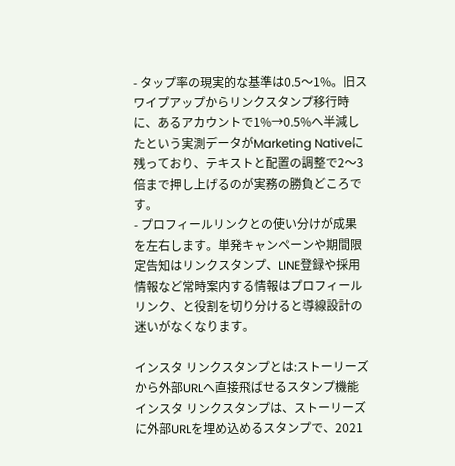- タップ率の現実的な基準は0.5〜1%。旧スワイプアップからリンクスタンプ移行時に、あるアカウントで1%→0.5%へ半減したという実測データがMarketing Nativeに残っており、テキストと配置の調整で2〜3倍まで押し上げるのが実務の勝負どころです。
- プロフィールリンクとの使い分けが成果を左右します。単発キャンペーンや期間限定告知はリンクスタンプ、LINE登録や採用情報など常時案内する情報はプロフィールリンク、と役割を切り分けると導線設計の迷いがなくなります。

インスタ リンクスタンプとは:ストーリーズから外部URLへ直接飛ばせるスタンプ機能
インスタ リンクスタンプは、ストーリーズに外部URLを埋め込めるスタンプで、2021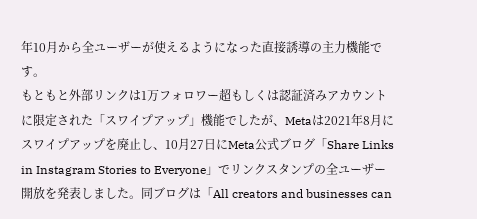年10月から全ユーザーが使えるようになった直接誘導の主力機能です。
もともと外部リンクは1万フォロワー超もしくは認証済みアカウントに限定された「スワイプアップ」機能でしたが、Metaは2021年8月にスワイプアップを廃止し、10月27日にMeta公式ブログ「Share Links in Instagram Stories to Everyone」でリンクスタンプの全ユーザー開放を発表しました。同ブログは「All creators and businesses can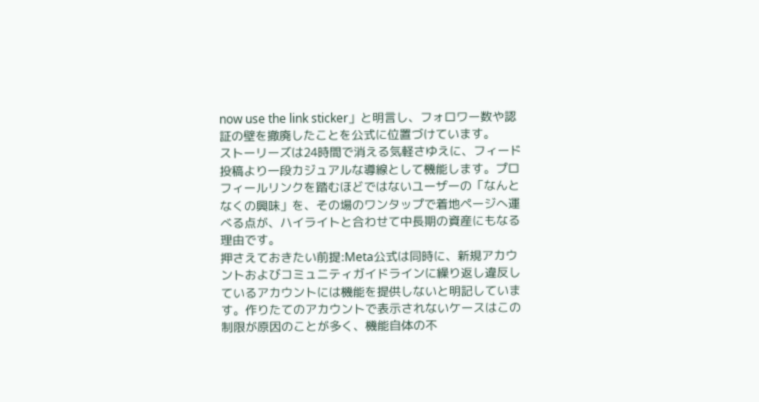now use the link sticker」と明言し、フォロワー数や認証の壁を撤廃したことを公式に位置づけています。
ストーリーズは24時間で消える気軽さゆえに、フィード投稿より一段カジュアルな導線として機能します。プロフィールリンクを踏むほどではないユーザーの「なんとなくの興味」を、その場のワンタップで着地ページへ運べる点が、ハイライトと合わせて中長期の資産にもなる理由です。
押さえておきたい前提:Meta公式は同時に、新規アカウントおよびコミュニティガイドラインに繰り返し違反しているアカウントには機能を提供しないと明記しています。作りたてのアカウントで表示されないケースはこの制限が原因のことが多く、機能自体の不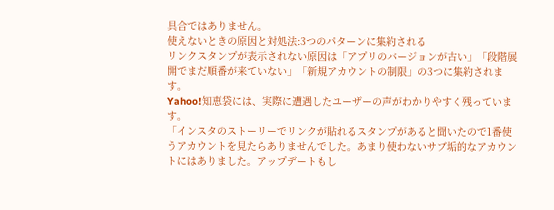具合ではありません。
使えないときの原因と対処法:3つのパターンに集約される
リンクスタンプが表示されない原因は「アプリのバージョンが古い」「段階展開でまだ順番が来ていない」「新規アカウントの制限」の3つに集約されます。
Yahoo!知恵袋には、実際に遭遇したユーザーの声がわかりやすく残っています。
「インスタのストーリーでリンクが貼れるスタンプがあると聞いたので1番使うアカウントを見たらありませんでした。あまり使わないサブ垢的なアカウントにはありました。アップデートもし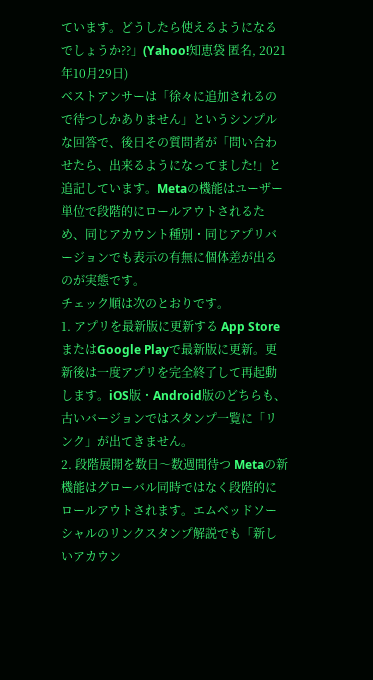ています。どうしたら使えるようになるでしょうか??」(Yahoo!知恵袋 匿名, 2021年10月29日)
ベストアンサーは「徐々に追加されるので待つしかありません」というシンプルな回答で、後日その質問者が「問い合わせたら、出来るようになってました!」と追記しています。Metaの機能はユーザー単位で段階的にロールアウトされるため、同じアカウント種別・同じアプリバージョンでも表示の有無に個体差が出るのが実態です。
チェック順は次のとおりです。
1. アプリを最新版に更新する App StoreまたはGoogle Playで最新版に更新。更新後は一度アプリを完全終了して再起動します。iOS版・Android版のどちらも、古いバージョンではスタンプ一覧に「リンク」が出てきません。
2. 段階展開を数日〜数週間待つ Metaの新機能はグローバル同時ではなく段階的にロールアウトされます。エムベッドソーシャルのリンクスタンプ解説でも「新しいアカウン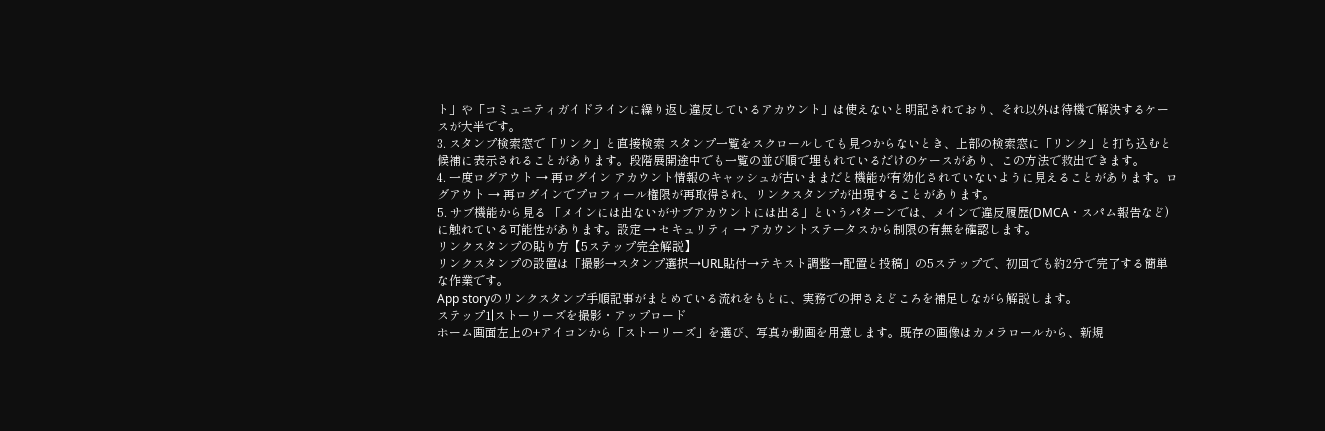ト」や「コミュニティガイドラインに繰り返し違反しているアカウント」は使えないと明記されており、それ以外は待機で解決するケースが大半です。
3. スタンプ検索窓で「リンク」と直接検索 スタンプ一覧をスクロールしても見つからないとき、上部の検索窓に「リンク」と打ち込むと候補に表示されることがあります。段階展開途中でも一覧の並び順で埋もれているだけのケースがあり、この方法で救出できます。
4. 一度ログアウト → 再ログイン アカウント情報のキャッシュが古いままだと機能が有効化されていないように見えることがあります。ログアウト → 再ログインでプロフィール権限が再取得され、リンクスタンプが出現することがあります。
5. サブ機能から見る 「メインには出ないがサブアカウントには出る」というパターンでは、メインで違反履歴(DMCA・スパム報告など)に触れている可能性があります。設定 → セキュリティ → アカウントステータスから制限の有無を確認します。
リンクスタンプの貼り方【5ステップ完全解説】
リンクスタンプの設置は「撮影→スタンプ選択→URL貼付→テキスト調整→配置と投稿」の5ステップで、初回でも約2分で完了する簡単な作業です。
App storyのリンクスタンプ手順記事がまとめている流れをもとに、実務での押さえどころを補足しながら解説します。
ステップ1|ストーリーズを撮影・アップロード
ホーム画面左上の+アイコンから「ストーリーズ」を選び、写真か動画を用意します。既存の画像はカメラロールから、新規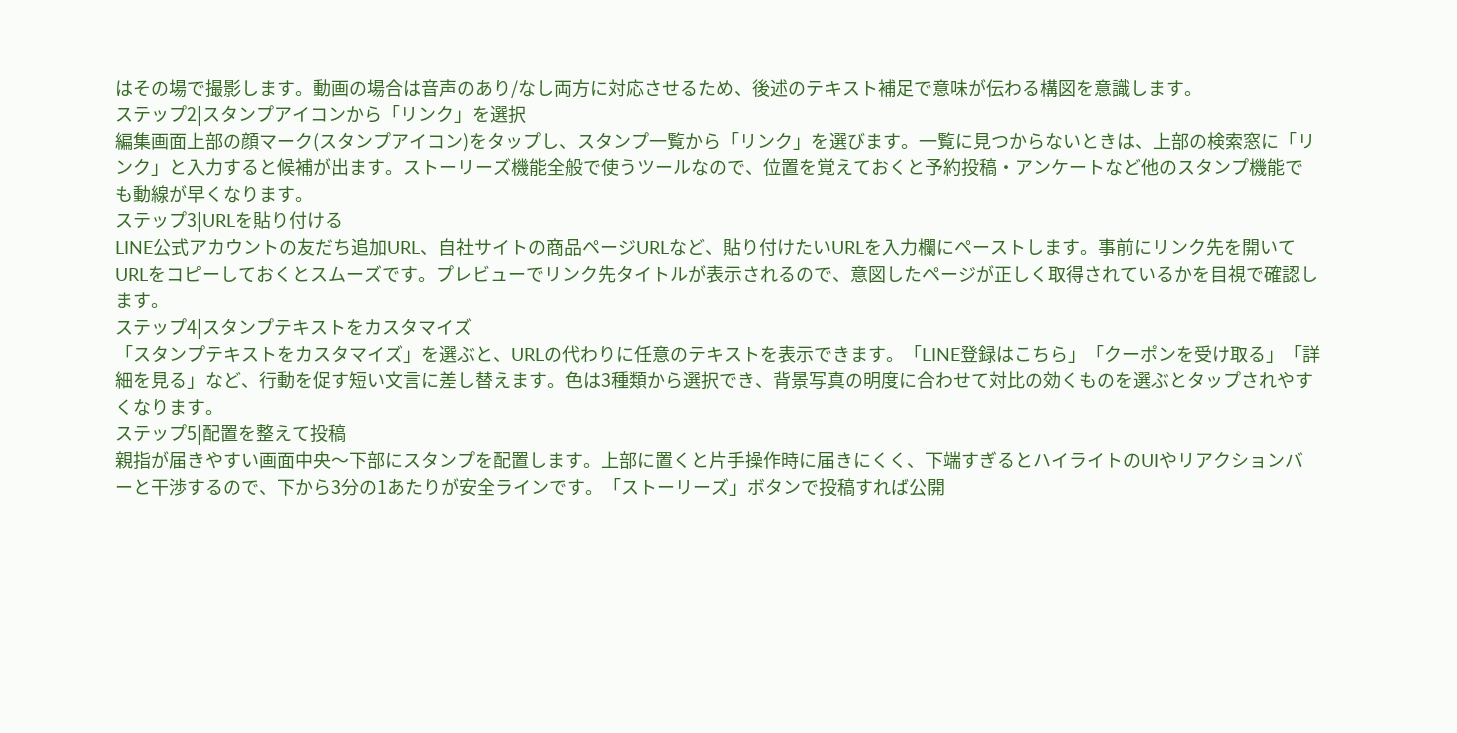はその場で撮影します。動画の場合は音声のあり/なし両方に対応させるため、後述のテキスト補足で意味が伝わる構図を意識します。
ステップ2|スタンプアイコンから「リンク」を選択
編集画面上部の顔マーク(スタンプアイコン)をタップし、スタンプ一覧から「リンク」を選びます。一覧に見つからないときは、上部の検索窓に「リンク」と入力すると候補が出ます。ストーリーズ機能全般で使うツールなので、位置を覚えておくと予約投稿・アンケートなど他のスタンプ機能でも動線が早くなります。
ステップ3|URLを貼り付ける
LINE公式アカウントの友だち追加URL、自社サイトの商品ページURLなど、貼り付けたいURLを入力欄にペーストします。事前にリンク先を開いてURLをコピーしておくとスムーズです。プレビューでリンク先タイトルが表示されるので、意図したページが正しく取得されているかを目視で確認します。
ステップ4|スタンプテキストをカスタマイズ
「スタンプテキストをカスタマイズ」を選ぶと、URLの代わりに任意のテキストを表示できます。「LINE登録はこちら」「クーポンを受け取る」「詳細を見る」など、行動を促す短い文言に差し替えます。色は3種類から選択でき、背景写真の明度に合わせて対比の効くものを選ぶとタップされやすくなります。
ステップ5|配置を整えて投稿
親指が届きやすい画面中央〜下部にスタンプを配置します。上部に置くと片手操作時に届きにくく、下端すぎるとハイライトのUIやリアクションバーと干渉するので、下から3分の1あたりが安全ラインです。「ストーリーズ」ボタンで投稿すれば公開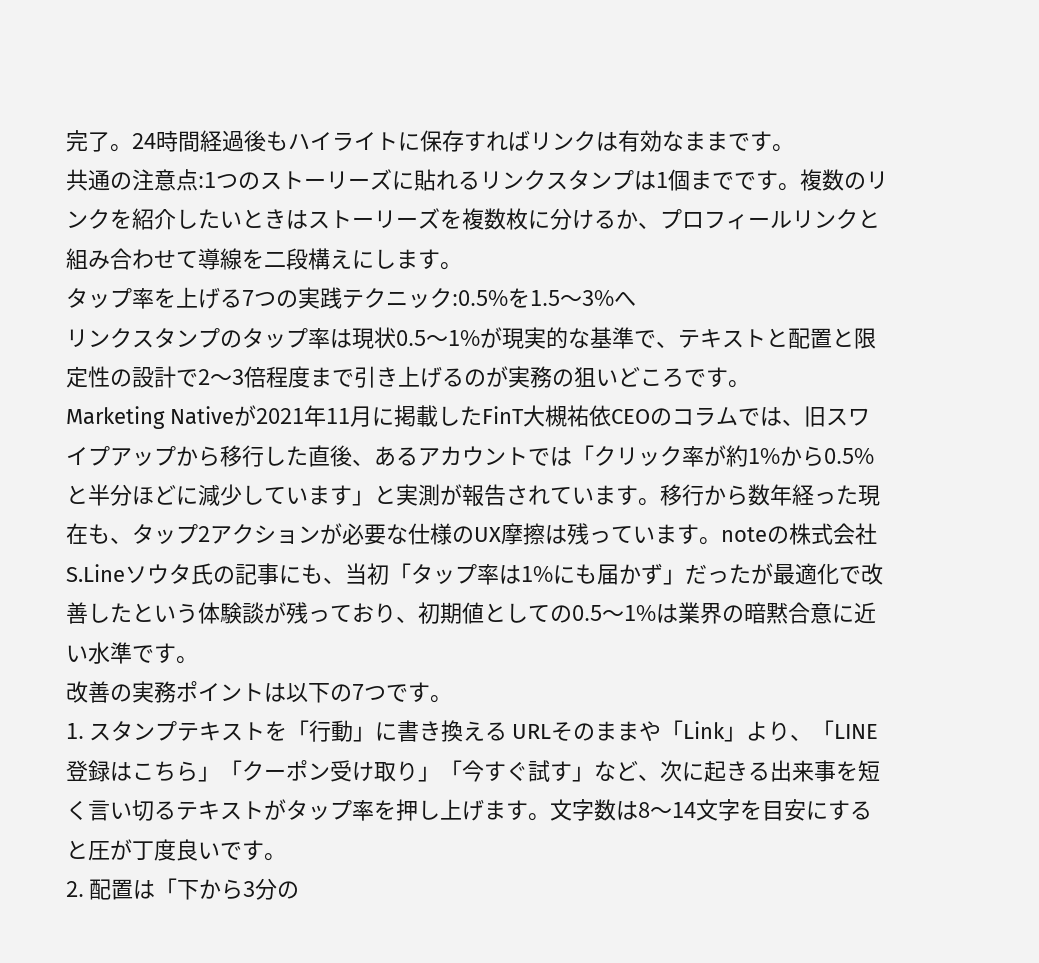完了。24時間経過後もハイライトに保存すればリンクは有効なままです。
共通の注意点:1つのストーリーズに貼れるリンクスタンプは1個までです。複数のリンクを紹介したいときはストーリーズを複数枚に分けるか、プロフィールリンクと組み合わせて導線を二段構えにします。
タップ率を上げる7つの実践テクニック:0.5%を1.5〜3%へ
リンクスタンプのタップ率は現状0.5〜1%が現実的な基準で、テキストと配置と限定性の設計で2〜3倍程度まで引き上げるのが実務の狙いどころです。
Marketing Nativeが2021年11月に掲載したFinT大槻祐依CEOのコラムでは、旧スワイプアップから移行した直後、あるアカウントでは「クリック率が約1%から0.5%と半分ほどに減少しています」と実測が報告されています。移行から数年経った現在も、タップ2アクションが必要な仕様のUX摩擦は残っています。noteの株式会社S.Lineソウタ氏の記事にも、当初「タップ率は1%にも届かず」だったが最適化で改善したという体験談が残っており、初期値としての0.5〜1%は業界の暗黙合意に近い水準です。
改善の実務ポイントは以下の7つです。
1. スタンプテキストを「行動」に書き換える URLそのままや「Link」より、「LINE登録はこちら」「クーポン受け取り」「今すぐ試す」など、次に起きる出来事を短く言い切るテキストがタップ率を押し上げます。文字数は8〜14文字を目安にすると圧が丁度良いです。
2. 配置は「下から3分の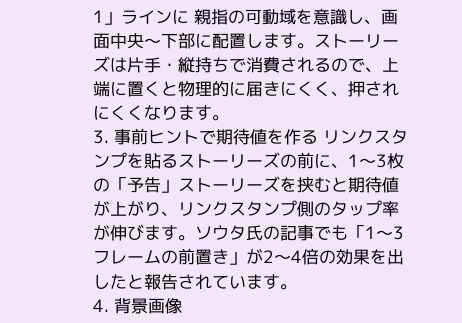1」ラインに 親指の可動域を意識し、画面中央〜下部に配置します。ストーリーズは片手・縦持ちで消費されるので、上端に置くと物理的に届きにくく、押されにくくなります。
3. 事前ヒントで期待値を作る リンクスタンプを貼るストーリーズの前に、1〜3枚の「予告」ストーリーズを挟むと期待値が上がり、リンクスタンプ側のタップ率が伸びます。ソウタ氏の記事でも「1〜3フレームの前置き」が2〜4倍の効果を出したと報告されています。
4. 背景画像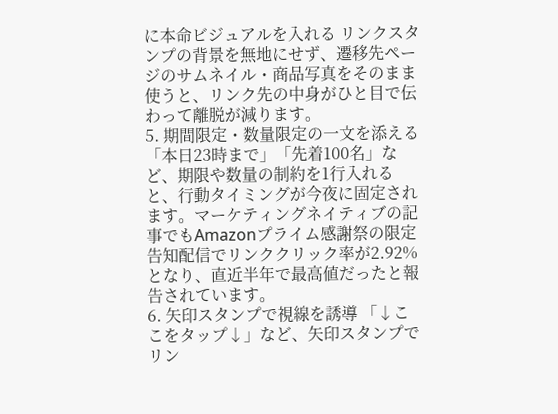に本命ビジュアルを入れる リンクスタンプの背景を無地にせず、遷移先ページのサムネイル・商品写真をそのまま使うと、リンク先の中身がひと目で伝わって離脱が減ります。
5. 期間限定・数量限定の一文を添える 「本日23時まで」「先着100名」など、期限や数量の制約を1行入れると、行動タイミングが今夜に固定されます。マーケティングネイティブの記事でもAmazonプライム感謝祭の限定告知配信でリンククリック率が2.92%となり、直近半年で最高値だったと報告されています。
6. 矢印スタンプで視線を誘導 「↓ここをタップ↓」など、矢印スタンプでリン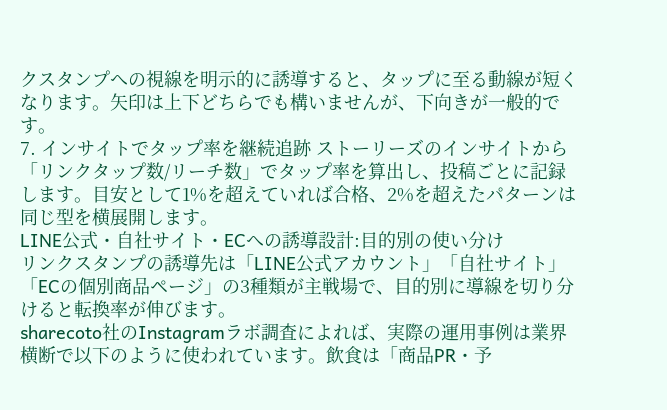クスタンプへの視線を明示的に誘導すると、タップに至る動線が短くなります。矢印は上下どちらでも構いませんが、下向きが一般的です。
7. インサイトでタップ率を継続追跡 ストーリーズのインサイトから「リンクタップ数/リーチ数」でタップ率を算出し、投稿ごとに記録します。目安として1%を超えていれば合格、2%を超えたパターンは同じ型を横展開します。
LINE公式・自社サイト・ECへの誘導設計:目的別の使い分け
リンクスタンプの誘導先は「LINE公式アカウント」「自社サイト」「ECの個別商品ページ」の3種類が主戦場で、目的別に導線を切り分けると転換率が伸びます。
sharecoto社のInstagramラボ調査によれば、実際の運用事例は業界横断で以下のように使われています。飲食は「商品PR・予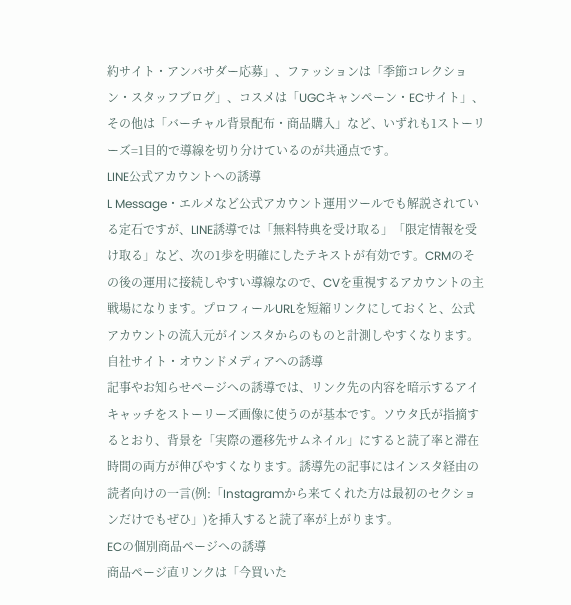約サイト・アンバサダー応募」、ファッションは「季節コレクション・スタッフブログ」、コスメは「UGCキャンペーン・ECサイト」、その他は「バーチャル背景配布・商品購入」など、いずれも1ストーリーズ=1目的で導線を切り分けているのが共通点です。
LINE公式アカウントへの誘導
L Message・エルメなど公式アカウント運用ツールでも解説されている定石ですが、LINE誘導では「無料特典を受け取る」「限定情報を受け取る」など、次の1歩を明確にしたテキストが有効です。CRMのその後の運用に接続しやすい導線なので、CVを重視するアカウントの主戦場になります。プロフィールURLを短縮リンクにしておくと、公式アカウントの流入元がインスタからのものと計測しやすくなります。
自社サイト・オウンドメディアへの誘導
記事やお知らせページへの誘導では、リンク先の内容を暗示するアイキャッチをストーリーズ画像に使うのが基本です。ソウタ氏が指摘するとおり、背景を「実際の遷移先サムネイル」にすると読了率と滞在時間の両方が伸びやすくなります。誘導先の記事にはインスタ経由の読者向けの一言(例:「Instagramから来てくれた方は最初のセクションだけでもぜひ」)を挿入すると読了率が上がります。
ECの個別商品ページへの誘導
商品ページ直リンクは「今買いた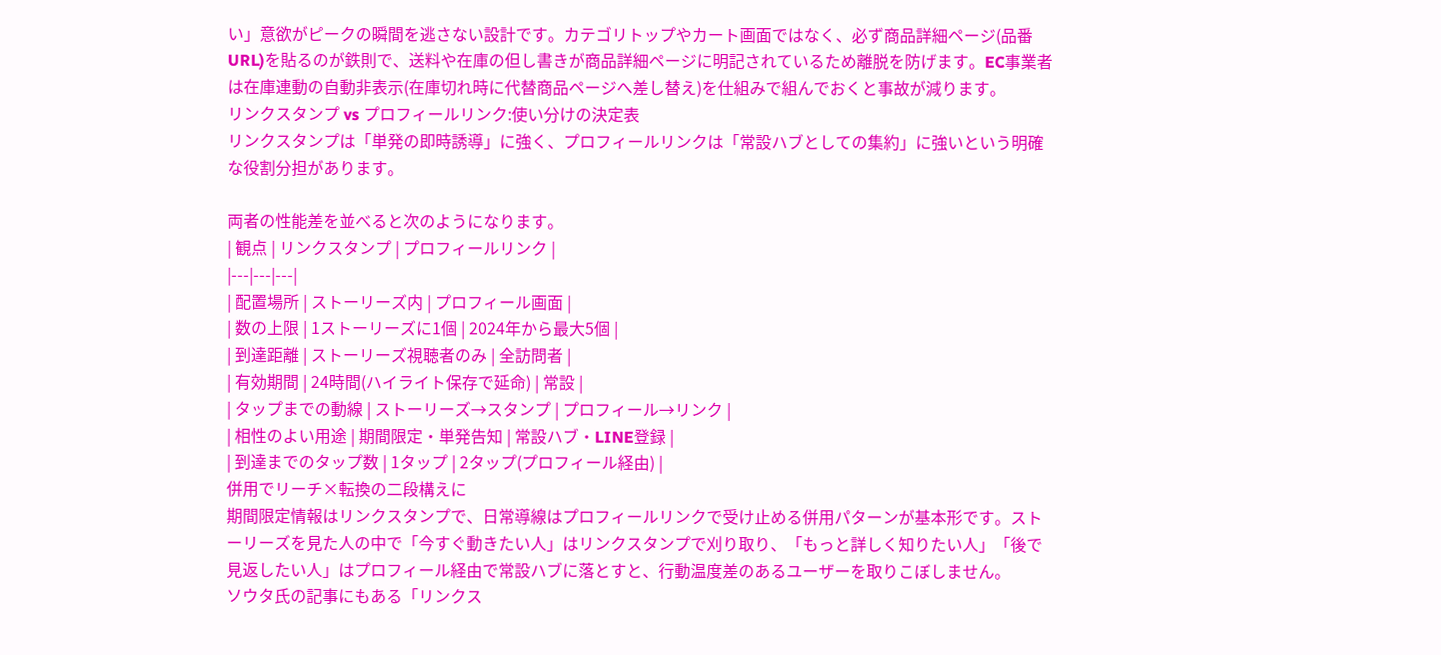い」意欲がピークの瞬間を逃さない設計です。カテゴリトップやカート画面ではなく、必ず商品詳細ページ(品番URL)を貼るのが鉄則で、送料や在庫の但し書きが商品詳細ページに明記されているため離脱を防げます。EC事業者は在庫連動の自動非表示(在庫切れ時に代替商品ページへ差し替え)を仕組みで組んでおくと事故が減ります。
リンクスタンプ vs プロフィールリンク:使い分けの決定表
リンクスタンプは「単発の即時誘導」に強く、プロフィールリンクは「常設ハブとしての集約」に強いという明確な役割分担があります。

両者の性能差を並べると次のようになります。
| 観点 | リンクスタンプ | プロフィールリンク |
|---|---|---|
| 配置場所 | ストーリーズ内 | プロフィール画面 |
| 数の上限 | 1ストーリーズに1個 | 2024年から最大5個 |
| 到達距離 | ストーリーズ視聴者のみ | 全訪問者 |
| 有効期間 | 24時間(ハイライト保存で延命) | 常設 |
| タップまでの動線 | ストーリーズ→スタンプ | プロフィール→リンク |
| 相性のよい用途 | 期間限定・単発告知 | 常設ハブ・LINE登録 |
| 到達までのタップ数 | 1タップ | 2タップ(プロフィール経由) |
併用でリーチ×転換の二段構えに
期間限定情報はリンクスタンプで、日常導線はプロフィールリンクで受け止める併用パターンが基本形です。ストーリーズを見た人の中で「今すぐ動きたい人」はリンクスタンプで刈り取り、「もっと詳しく知りたい人」「後で見返したい人」はプロフィール経由で常設ハブに落とすと、行動温度差のあるユーザーを取りこぼしません。
ソウタ氏の記事にもある「リンクス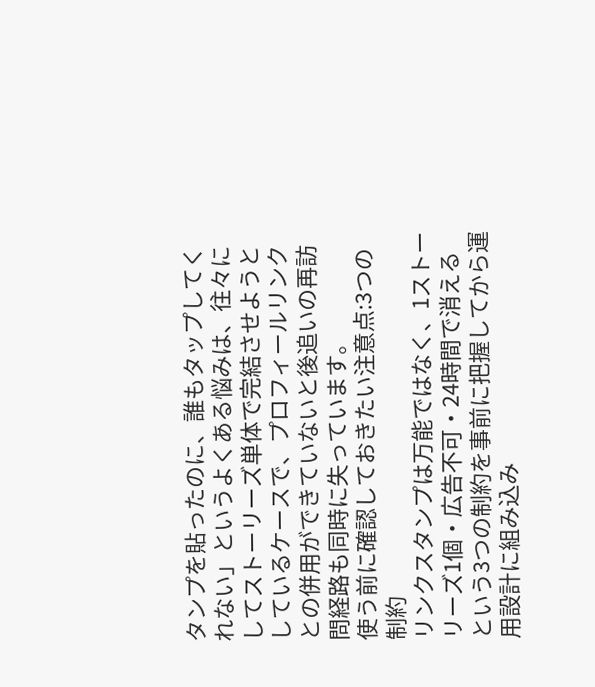タンプを貼ったのに、誰もタップしてくれない」というよくある悩みは、往々にしてストーリーズ単体で完結させようとしているケースで、プロフィールリンクとの併用ができていないと後追いの再訪問経路も同時に失っています。
使う前に確認しておきたい注意点:3つの制約
リンクスタンプは万能ではなく、1ストーリーズ1個・広告不可・24時間で消えるという3つの制約を事前に把握してから運用設計に組み込み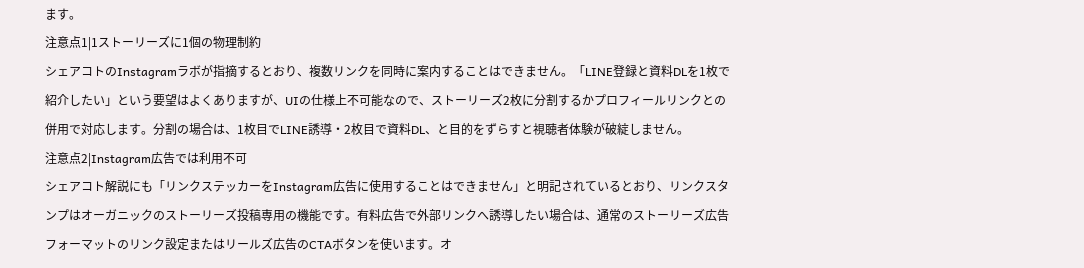ます。
注意点1|1ストーリーズに1個の物理制約
シェアコトのInstagramラボが指摘するとおり、複数リンクを同時に案内することはできません。「LINE登録と資料DLを1枚で紹介したい」という要望はよくありますが、UIの仕様上不可能なので、ストーリーズ2枚に分割するかプロフィールリンクとの併用で対応します。分割の場合は、1枚目でLINE誘導・2枚目で資料DL、と目的をずらすと視聴者体験が破綻しません。
注意点2|Instagram広告では利用不可
シェアコト解説にも「リンクステッカーをInstagram広告に使用することはできません」と明記されているとおり、リンクスタンプはオーガニックのストーリーズ投稿専用の機能です。有料広告で外部リンクへ誘導したい場合は、通常のストーリーズ広告フォーマットのリンク設定またはリールズ広告のCTAボタンを使います。オ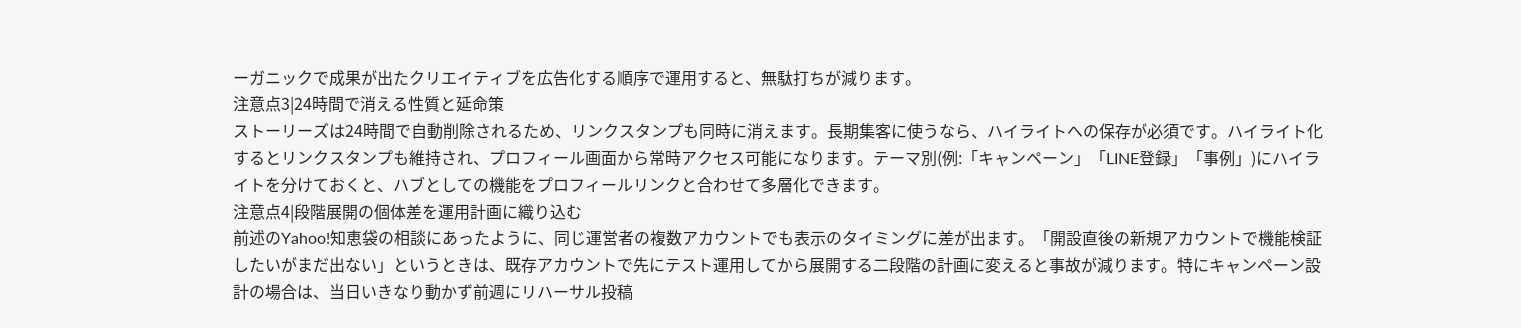ーガニックで成果が出たクリエイティブを広告化する順序で運用すると、無駄打ちが減ります。
注意点3|24時間で消える性質と延命策
ストーリーズは24時間で自動削除されるため、リンクスタンプも同時に消えます。長期集客に使うなら、ハイライトへの保存が必須です。ハイライト化するとリンクスタンプも維持され、プロフィール画面から常時アクセス可能になります。テーマ別(例:「キャンペーン」「LINE登録」「事例」)にハイライトを分けておくと、ハブとしての機能をプロフィールリンクと合わせて多層化できます。
注意点4|段階展開の個体差を運用計画に織り込む
前述のYahoo!知恵袋の相談にあったように、同じ運営者の複数アカウントでも表示のタイミングに差が出ます。「開設直後の新規アカウントで機能検証したいがまだ出ない」というときは、既存アカウントで先にテスト運用してから展開する二段階の計画に変えると事故が減ります。特にキャンペーン設計の場合は、当日いきなり動かず前週にリハーサル投稿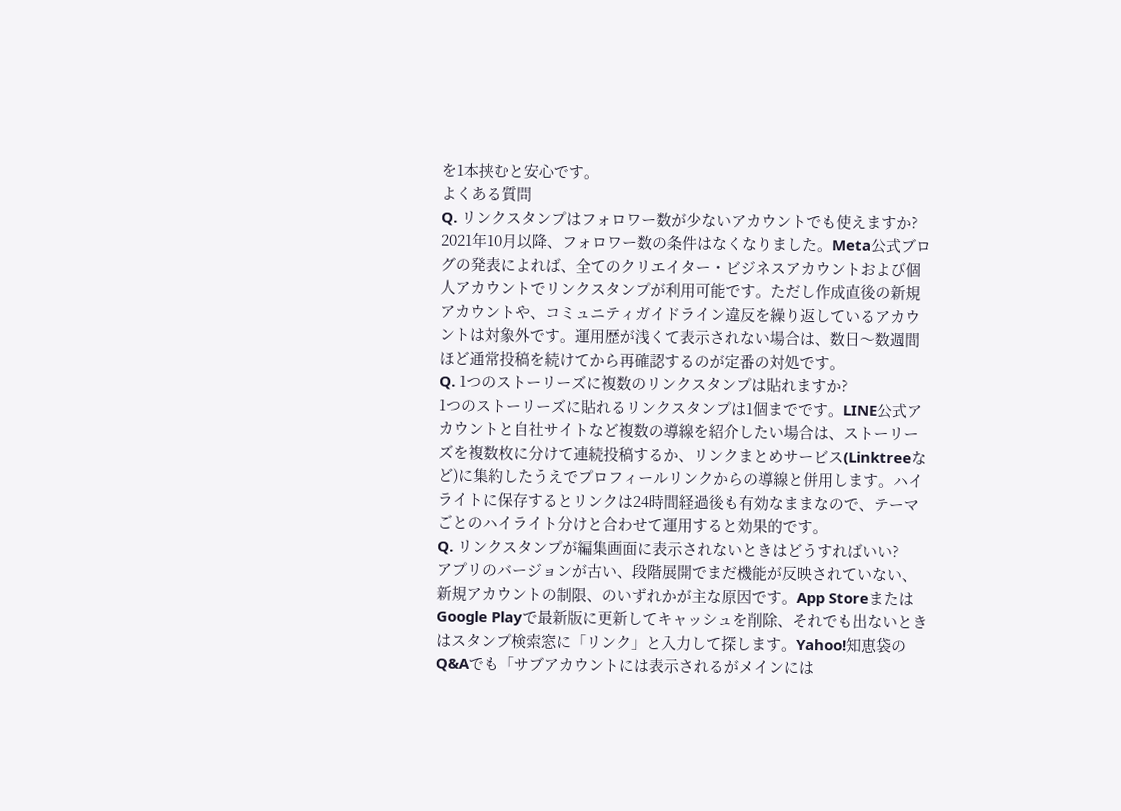を1本挟むと安心です。
よくある質問
Q. リンクスタンプはフォロワー数が少ないアカウントでも使えますか?
2021年10月以降、フォロワー数の条件はなくなりました。Meta公式ブログの発表によれば、全てのクリエイター・ビジネスアカウントおよび個人アカウントでリンクスタンプが利用可能です。ただし作成直後の新規アカウントや、コミュニティガイドライン違反を繰り返しているアカウントは対象外です。運用歴が浅くて表示されない場合は、数日〜数週間ほど通常投稿を続けてから再確認するのが定番の対処です。
Q. 1つのストーリーズに複数のリンクスタンプは貼れますか?
1つのストーリーズに貼れるリンクスタンプは1個までです。LINE公式アカウントと自社サイトなど複数の導線を紹介したい場合は、ストーリーズを複数枚に分けて連続投稿するか、リンクまとめサービス(Linktreeなど)に集約したうえでプロフィールリンクからの導線と併用します。ハイライトに保存するとリンクは24時間経過後も有効なままなので、テーマごとのハイライト分けと合わせて運用すると効果的です。
Q. リンクスタンプが編集画面に表示されないときはどうすればいい?
アプリのバージョンが古い、段階展開でまだ機能が反映されていない、新規アカウントの制限、のいずれかが主な原因です。App StoreまたはGoogle Playで最新版に更新してキャッシュを削除、それでも出ないときはスタンプ検索窓に「リンク」と入力して探します。Yahoo!知恵袋のQ&Aでも「サブアカウントには表示されるがメインには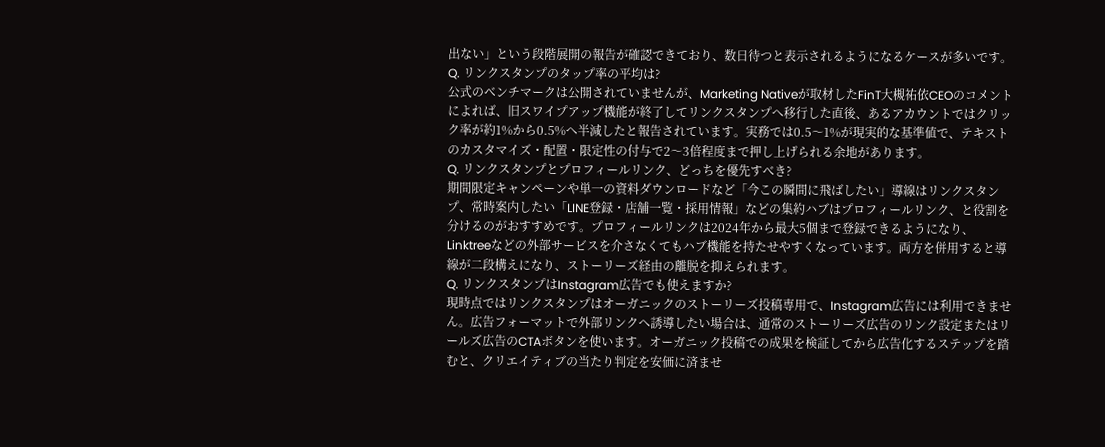出ない」という段階展開の報告が確認できており、数日待つと表示されるようになるケースが多いです。
Q. リンクスタンプのタップ率の平均は?
公式のベンチマークは公開されていませんが、Marketing Nativeが取材したFinT大槻祐依CEOのコメントによれば、旧スワイプアップ機能が終了してリンクスタンプへ移行した直後、あるアカウントではクリック率が約1%から0.5%へ半減したと報告されています。実務では0.5〜1%が現実的な基準値で、テキストのカスタマイズ・配置・限定性の付与で2〜3倍程度まで押し上げられる余地があります。
Q. リンクスタンプとプロフィールリンク、どっちを優先すべき?
期間限定キャンペーンや単一の資料ダウンロードなど「今この瞬間に飛ばしたい」導線はリンクスタンプ、常時案内したい「LINE登録・店舗一覧・採用情報」などの集約ハブはプロフィールリンク、と役割を分けるのがおすすめです。プロフィールリンクは2024年から最大5個まで登録できるようになり、Linktreeなどの外部サービスを介さなくてもハブ機能を持たせやすくなっています。両方を併用すると導線が二段構えになり、ストーリーズ経由の離脱を抑えられます。
Q. リンクスタンプはInstagram広告でも使えますか?
現時点ではリンクスタンプはオーガニックのストーリーズ投稿専用で、Instagram広告には利用できません。広告フォーマットで外部リンクへ誘導したい場合は、通常のストーリーズ広告のリンク設定またはリールズ広告のCTAボタンを使います。オーガニック投稿での成果を検証してから広告化するステップを踏むと、クリエイティブの当たり判定を安価に済ませ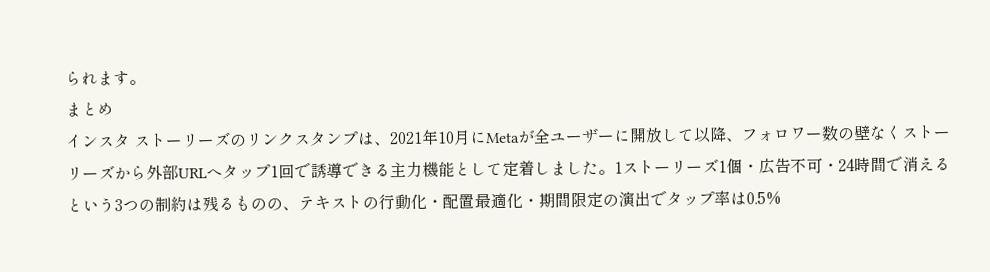られます。
まとめ
インスタ ストーリーズのリンクスタンプは、2021年10月にMetaが全ユーザーに開放して以降、フォロワー数の壁なくストーリーズから外部URLへタップ1回で誘導できる主力機能として定着しました。1ストーリーズ1個・広告不可・24時間で消えるという3つの制約は残るものの、テキストの行動化・配置最適化・期間限定の演出でタップ率は0.5%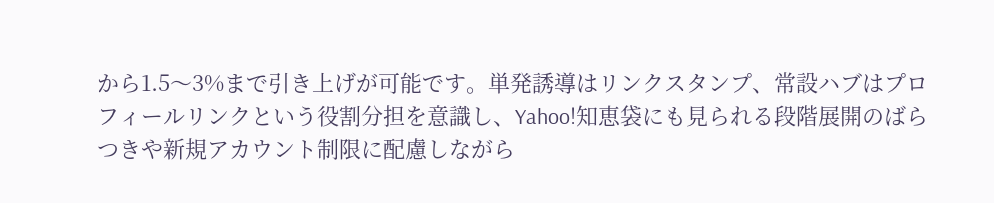から1.5〜3%まで引き上げが可能です。単発誘導はリンクスタンプ、常設ハブはプロフィールリンクという役割分担を意識し、Yahoo!知恵袋にも見られる段階展開のばらつきや新規アカウント制限に配慮しながら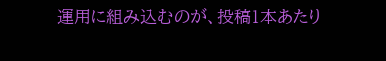運用に組み込むのが、投稿1本あたり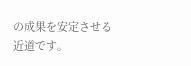の成果を安定させる近道です。